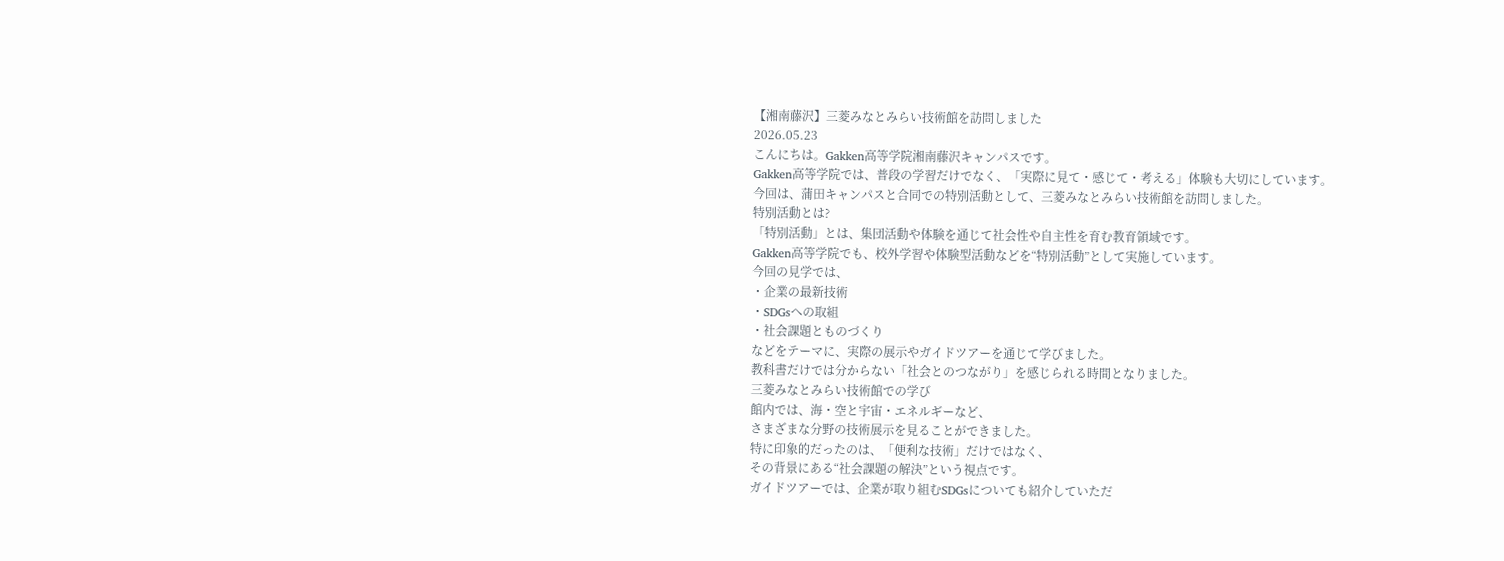【湘南藤沢】三菱みなとみらい技術館を訪問しました
2026.05.23
こんにちは。Gakken高等学院湘南藤沢キャンパスです。
Gakken高等学院では、普段の学習だけでなく、「実際に見て・感じて・考える」体験も大切にしています。
今回は、蒲田キャンパスと合同での特別活動として、三菱みなとみらい技術館を訪問しました。
特別活動とは?
「特別活動」とは、集団活動や体験を通じて社会性や自主性を育む教育領域です。
Gakken高等学院でも、校外学習や体験型活動などを“特別活動”として実施しています。
今回の見学では、
・企業の最新技術
・SDGsへの取組
・社会課題とものづくり
などをテーマに、実際の展示やガイドツアーを通じて学びました。
教科書だけでは分からない「社会とのつながり」を感じられる時間となりました。
三菱みなとみらい技術館での学び
館内では、海・空と宇宙・エネルギーなど、
さまざまな分野の技術展示を見ることができました。
特に印象的だったのは、「便利な技術」だけではなく、
その背景にある“社会課題の解決”という視点です。
ガイドツアーでは、企業が取り組むSDGsについても紹介していただ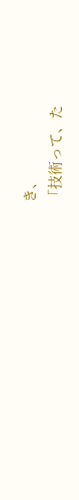き、
「技術って、た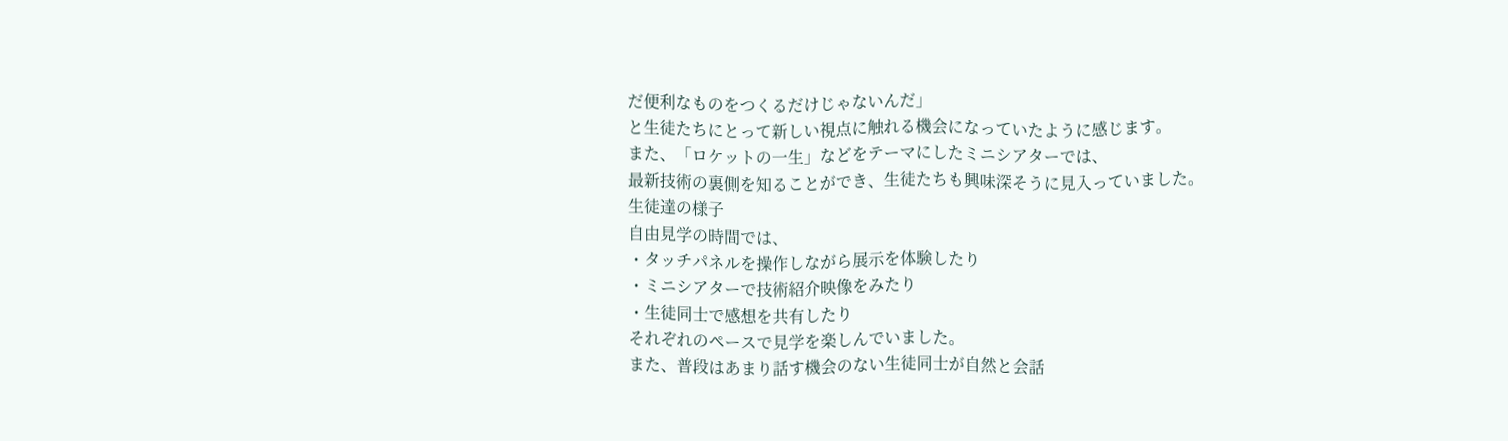だ便利なものをつくるだけじゃないんだ」
と生徒たちにとって新しい視点に触れる機会になっていたように感じます。
また、「ロケットの一生」などをテーマにしたミニシアターでは、
最新技術の裏側を知ることができ、生徒たちも興味深そうに見入っていました。
生徒達の様子
自由見学の時間では、
・タッチパネルを操作しながら展示を体験したり
・ミニシアターで技術紹介映像をみたり
・生徒同士で感想を共有したり
それぞれのペースで見学を楽しんでいました。
また、普段はあまり話す機会のない生徒同士が自然と会話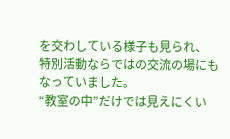を交わしている様子も見られ、
特別活動ならではの交流の場にもなっていました。
“教室の中”だけでは見えにくい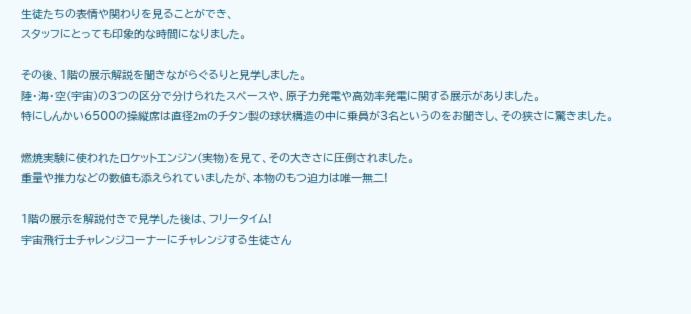生徒たちの表情や関わりを見ることができ、
スタッフにとっても印象的な時間になりました。

その後、1階の展示解説を聞きながらぐるりと見学しました。
陸・海・空(宇宙)の3つの区分で分けられたスペースや、原子力発電や高効率発電に関する展示がありました。
特にしんかい6500の操縦席は直径2mのチタン製の球状構造の中に乗員が3名というのをお聞きし、その狭さに驚きました。

燃焼実験に使われたロケットエンジン(実物)を見て、その大きさに圧倒されました。
重量や推力などの数値も添えられていましたが、本物のもつ迫力は唯一無二!

1階の展示を解説付きで見学した後は、フリータイム!
宇宙飛行士チャレンジコーナーにチャレンジする生徒さん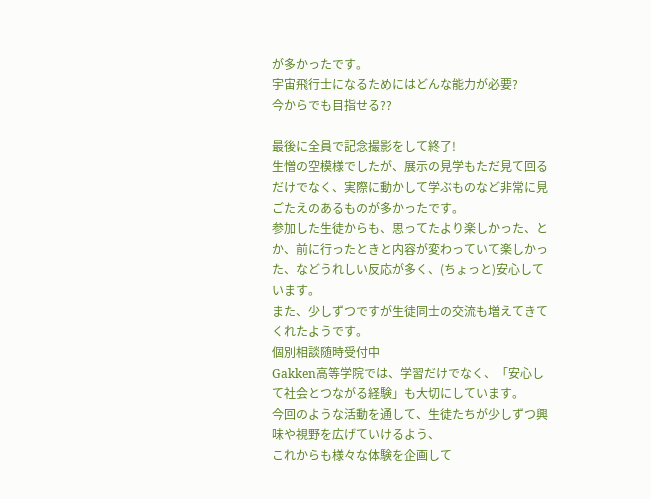が多かったです。
宇宙飛行士になるためにはどんな能力が必要?
今からでも目指せる??

最後に全員で記念撮影をして終了!
生憎の空模様でしたが、展示の見学もただ見て回るだけでなく、実際に動かして学ぶものなど非常に見ごたえのあるものが多かったです。
参加した生徒からも、思ってたより楽しかった、とか、前に行ったときと内容が変わっていて楽しかった、などうれしい反応が多く、(ちょっと)安心しています。
また、少しずつですが生徒同士の交流も増えてきてくれたようです。
個別相談随時受付中
Gakken高等学院では、学習だけでなく、「安心して社会とつながる経験」も大切にしています。
今回のような活動を通して、生徒たちが少しずつ興味や視野を広げていけるよう、
これからも様々な体験を企画して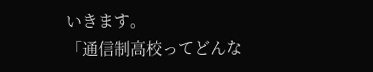いきます。
「通信制高校ってどんな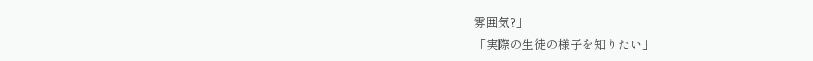雰囲気?」
「実際の生徒の様子を知りたい」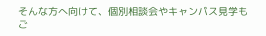そんな方へ向けて、個別相談会やキャンパス見学もご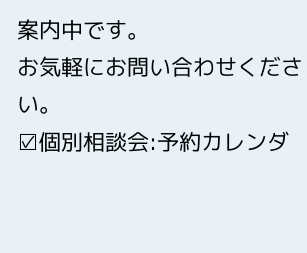案内中です。
お気軽にお問い合わせください。
☑個別相談会:予約カレンダ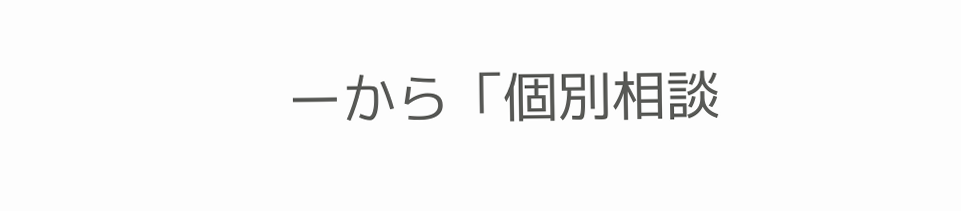ーから「個別相談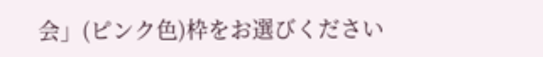会」(ピンク色)枠をお選びください